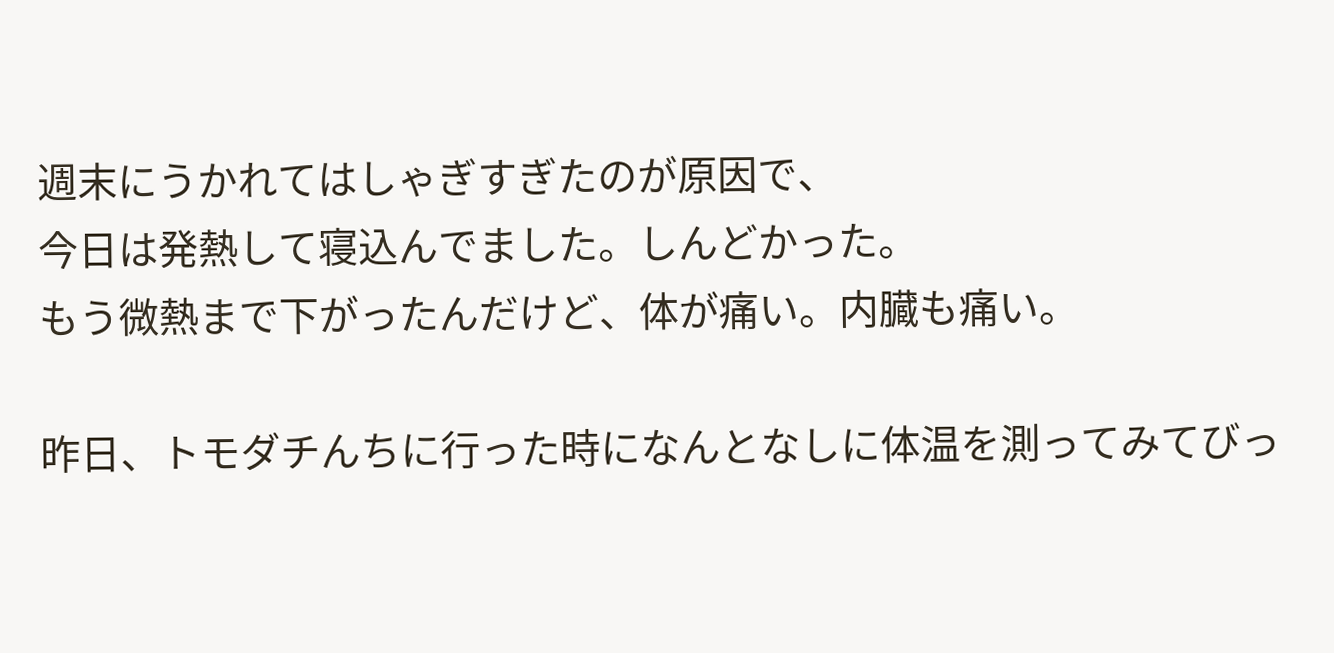週末にうかれてはしゃぎすぎたのが原因で、
今日は発熱して寝込んでました。しんどかった。
もう微熱まで下がったんだけど、体が痛い。内臓も痛い。

昨日、トモダチんちに行った時になんとなしに体温を測ってみてびっ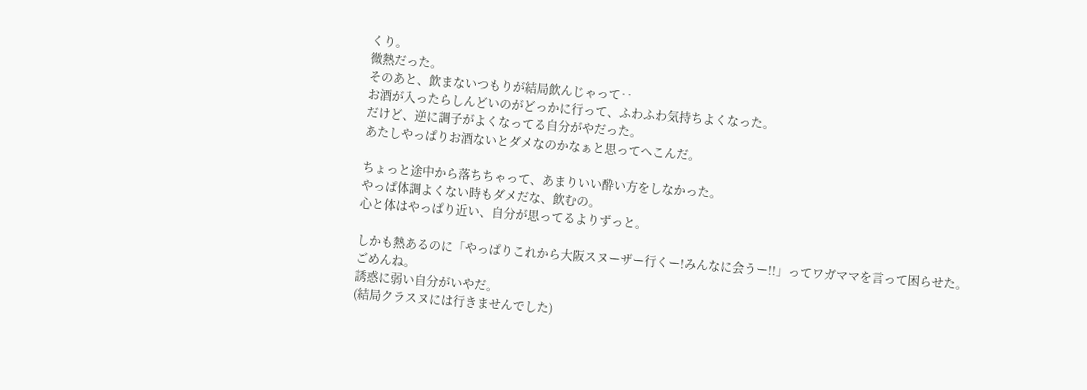くり。
微熱だった。
そのあと、飲まないつもりが結局飲んじゃって‥
お酒が入ったらしんどいのがどっかに行って、ふわふわ気持ちよくなった。
だけど、逆に調子がよくなってる自分がやだった。
あたしやっぱりお酒ないとダメなのかなぁと思ってへこんだ。

ちょっと途中から落ちちゃって、あまりいい酔い方をしなかった。
やっぱ体調よくない時もダメだな、飲むの。
心と体はやっぱり近い、自分が思ってるよりずっと。

しかも熱あるのに「やっぱりこれから大阪スヌーザー行くー!みんなに会うー!!」ってワガママを言って困らせた。
ごめんね。
誘惑に弱い自分がいやだ。
(結局クラスヌには行きませんでした)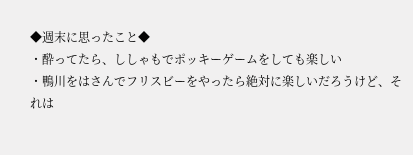◆週末に思ったこと◆
・酔ってたら、ししゃもでポッキーゲームをしても楽しい
・鴨川をはさんでフリスビーをやったら絶対に楽しいだろうけど、それは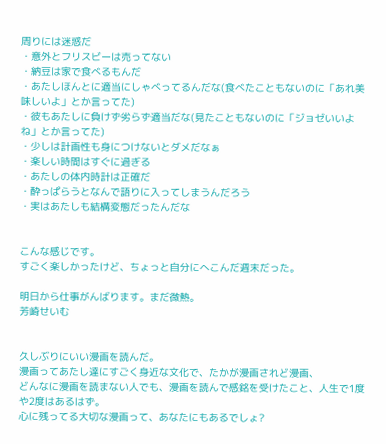周りには迷惑だ
・意外とフリスビーは売ってない
・納豆は家で食べるもんだ
・あたしほんとに適当にしゃべってるんだな(食べたこともないのに「あれ美味しいよ」とか言ってた)
・彼もあたしに負けず劣らず適当だな(見たこともないのに「ジョゼいいよね」とか言ってた)
・少しは計画性も身につけないとダメだなぁ
・楽しい時間はすぐに過ぎる
・あたしの体内時計は正確だ
・酔っぱらうとなんで語りに入ってしまうんだろう
・実はあたしも結構変態だったんだな


こんな感じです。
すごく楽しかったけど、ちょっと自分にへこんだ週末だった。

明日から仕事がんばります。まだ微熱。
芳崎せいむ


久しぶりにいい漫画を読んだ。
漫画ってあたし達にすごく身近な文化で、たかが漫画されど漫画、
どんなに漫画を読まない人でも、漫画を読んで感銘を受けたこと、人生で1度や2度はあるはず。
心に残ってる大切な漫画って、あなたにもあるでしょ?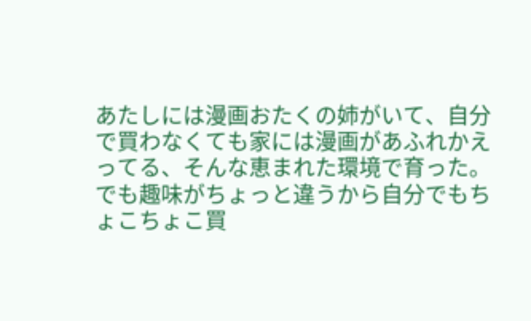あたしには漫画おたくの姉がいて、自分で買わなくても家には漫画があふれかえってる、そんな恵まれた環境で育った。
でも趣味がちょっと違うから自分でもちょこちょこ買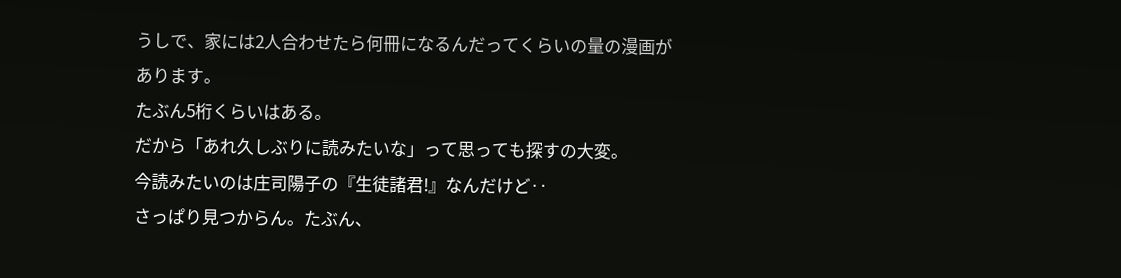うしで、家には2人合わせたら何冊になるんだってくらいの量の漫画があります。
たぶん5桁くらいはある。
だから「あれ久しぶりに読みたいな」って思っても探すの大変。
今読みたいのは庄司陽子の『生徒諸君!』なんだけど‥
さっぱり見つからん。たぶん、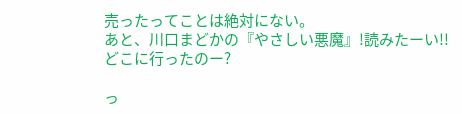売ったってことは絶対にない。
あと、川口まどかの『やさしい悪魔』!読みたーい!!
どこに行ったのー?

っ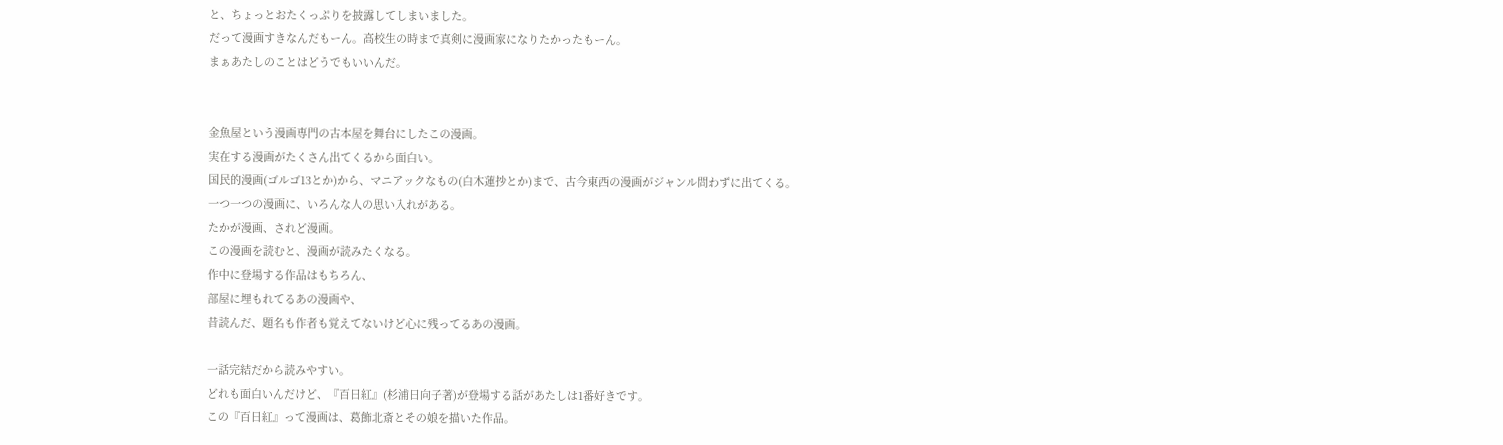と、ちょっとおたくっぷりを披露してしまいました。
だって漫画すきなんだもーん。高校生の時まで真剣に漫画家になりたかったもーん。
まぁあたしのことはどうでもいいんだ。


金魚屋という漫画専門の古本屋を舞台にしたこの漫画。
実在する漫画がたくさん出てくるから面白い。
国民的漫画(ゴルゴ13とか)から、マニアックなもの(白木蓮抄とか)まで、古今東西の漫画がジャンル問わずに出てくる。
一つ一つの漫画に、いろんな人の思い入れがある。
たかが漫画、されど漫画。
この漫画を読むと、漫画が読みたくなる。
作中に登場する作品はもちろん、
部屋に埋もれてるあの漫画や、
昔読んだ、題名も作者も覚えてないけど心に残ってるあの漫画。

一話完結だから読みやすい。
どれも面白いんだけど、『百日紅』(杉浦日向子著)が登場する話があたしは1番好きです。
この『百日紅』って漫画は、葛飾北斎とその娘を描いた作品。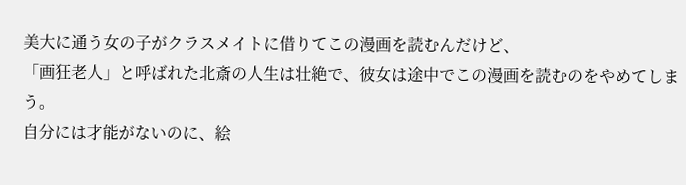美大に通う女の子がクラスメイトに借りてこの漫画を読むんだけど、
「画狂老人」と呼ばれた北斎の人生は壮絶で、彼女は途中でこの漫画を読むのをやめてしまう。
自分には才能がないのに、絵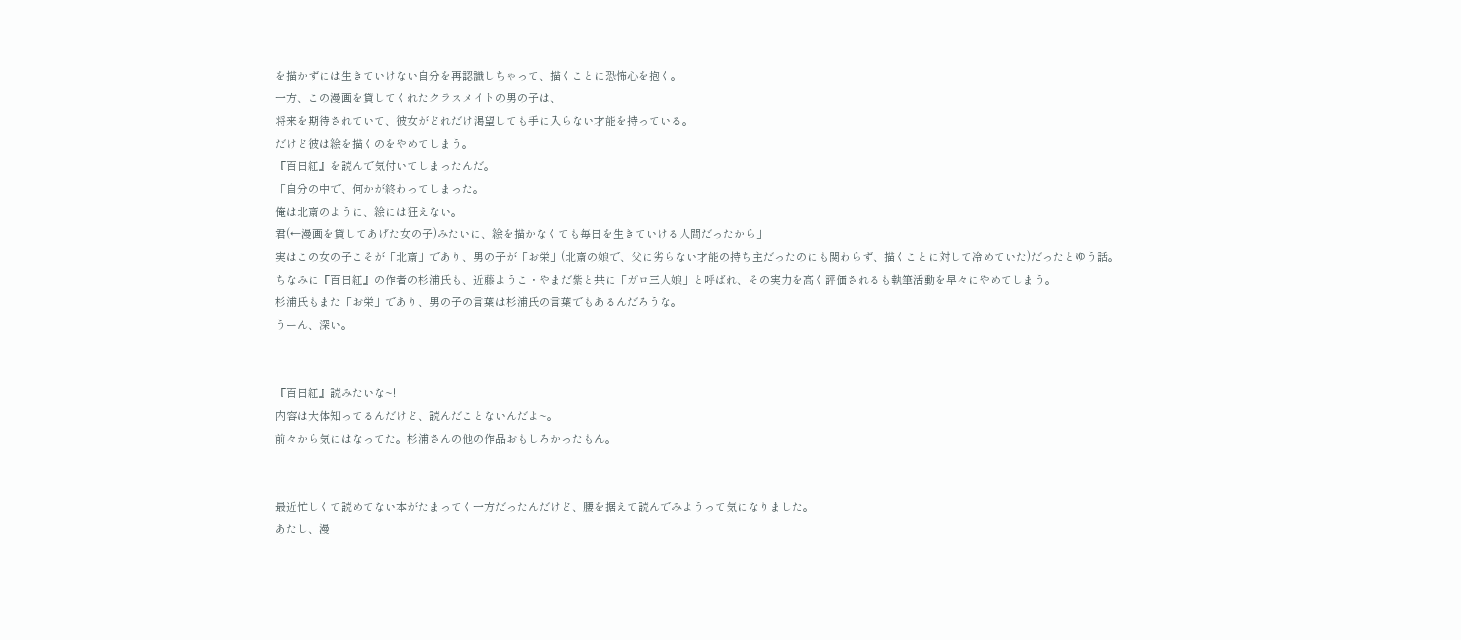を描かずには生きていけない自分を再認識しちゃって、描くことに恐怖心を抱く。
一方、この漫画を貸してくれたクラスメイトの男の子は、
将来を期待されていて、彼女がどれだけ渇望しても手に入らない才能を持っている。
だけど彼は絵を描くのをやめてしまう。
『百日紅』を読んで気付いてしまったんだ。
「自分の中で、何かが終わってしまった。
俺は北斎のように、絵には狂えない。
君(←漫画を貸してあげた女の子)みたいに、絵を描かなくても毎日を生きていける人間だったから」
実はこの女の子こそが「北斎」であり、男の子が「お栄」(北斎の娘で、父に劣らない才能の持ち主だったのにも関わらず、描くことに対して冷めていた)だったとゆう話。
ちなみに『百日紅』の作者の杉浦氏も、近藤ようこ・やまだ紫と共に「ガロ三人娘」と呼ばれ、その実力を高く評価されるも執筆活動を早々にやめてしまう。
杉浦氏もまた「お栄」であり、男の子の言葉は杉浦氏の言葉でもあるんだろうな。
うーん、深い。


『百日紅』読みたいな~!
内容は大体知ってるんだけど、読んだことないんだよ~。
前々から気にはなってた。杉浦さんの他の作品おもしろかったもん。


最近忙しくて読めてない本がたまってく一方だったんだけど、腰を据えて読んでみようって気になりました。
あたし、漫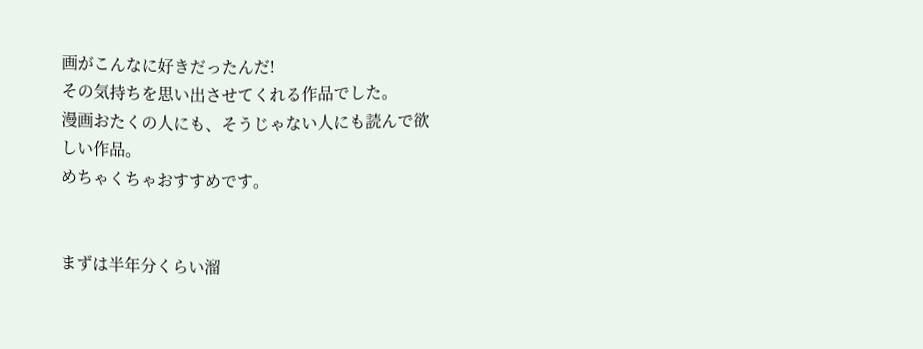画がこんなに好きだったんだ!
その気持ちを思い出させてくれる作品でした。
漫画おたくの人にも、そうじゃない人にも読んで欲しい作品。
めちゃくちゃおすすめです。


まずは半年分くらい溜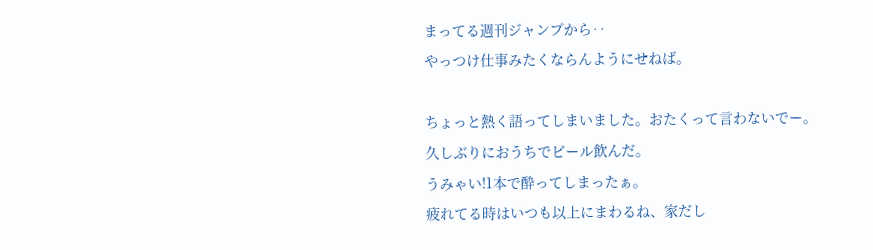まってる週刊ジャンプから‥
やっつけ仕事みたくならんようにせねば。

ちょっと熱く語ってしまいました。おたくって言わないでー。
久しぶりにおうちでビール飲んだ。
うみゃい!1本で酔ってしまったぁ。
疲れてる時はいつも以上にまわるね、家だし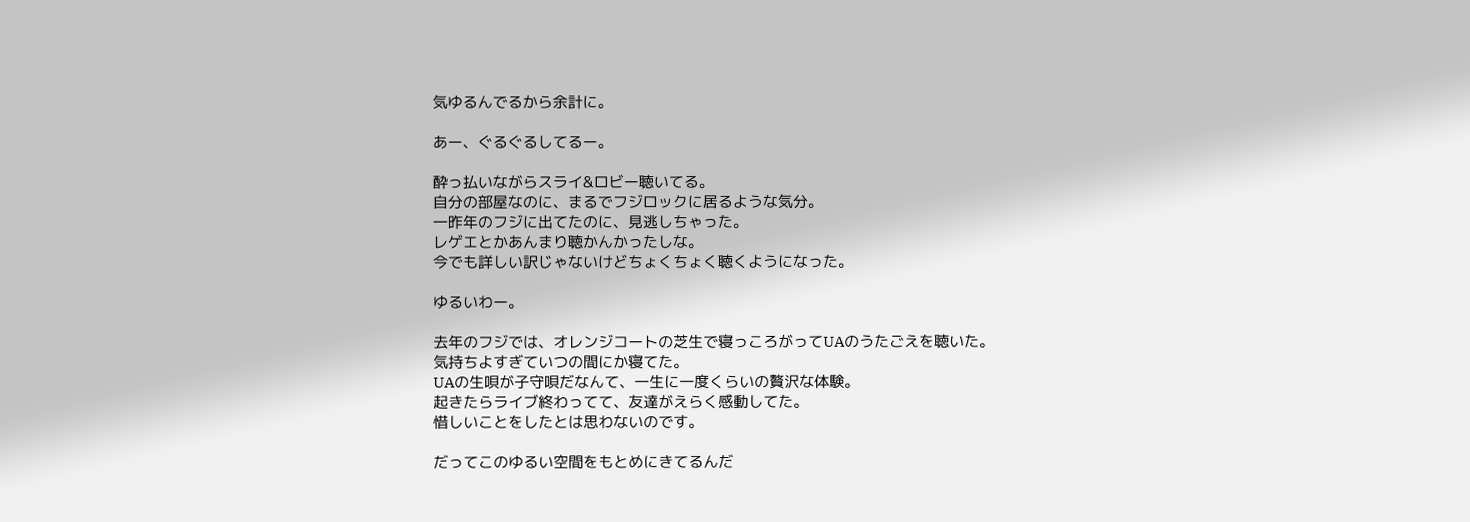気ゆるんでるから余計に。

あー、ぐるぐるしてるー。

酔っ払いながらスライ&ロビー聴いてる。
自分の部屋なのに、まるでフジロックに居るような気分。
一昨年のフジに出てたのに、見逃しちゃった。
レゲエとかあんまり聴かんかったしな。
今でも詳しい訳じゃないけどちょくちょく聴くようになった。

ゆるいわー。

去年のフジでは、オレンジコートの芝生で寝っころがってUAのうたごえを聴いた。
気持ちよすぎていつの間にか寝てた。
UAの生唄が子守唄だなんて、一生に一度くらいの贅沢な体験。
起きたらライブ終わってて、友達がえらく感動してた。
惜しいことをしたとは思わないのです。

だってこのゆるい空間をもとめにきてるんだ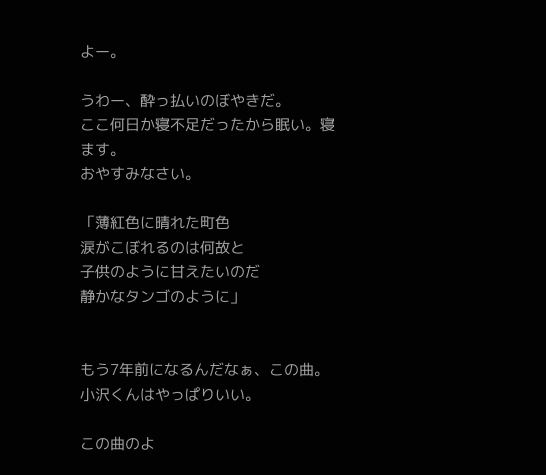よー。

うわー、酔っ払いのぼやきだ。
ここ何日か寝不足だったから眠い。寝ます。
おやすみなさい。

「薄紅色に晴れた町色
涙がこぼれるのは何故と
子供のように甘えたいのだ
静かなタンゴのように」


もう7年前になるんだなぁ、この曲。
小沢くんはやっぱりいい。

この曲のよ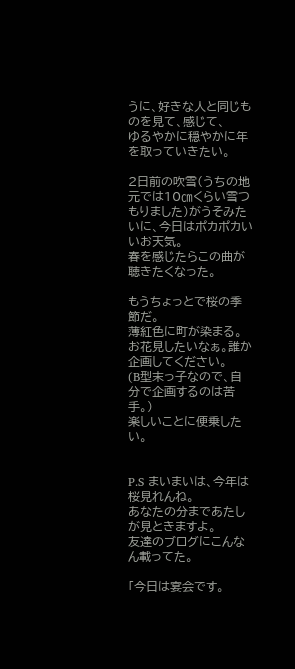うに、好きな人と同じものを見て、感じて、
ゆるやかに穏やかに年を取っていきたい。

2日前の吹雪(うちの地元では10㎝くらい雪つもりました)がうそみたいに、今日はポカポカいいお天気。
春を感じたらこの曲が聴きたくなった。

もうちょっとで桜の季節だ。
薄紅色に町が染まる。
お花見したいなぁ。誰か企画してください。
(B型末っ子なので、自分で企画するのは苦手。)
楽しいことに便乗したい。


P.S まいまいは、今年は桜見れんね。
あなたの分まであたしが見ときますよ。
友達のブログにこんなん載ってた。

「今日は宴会です。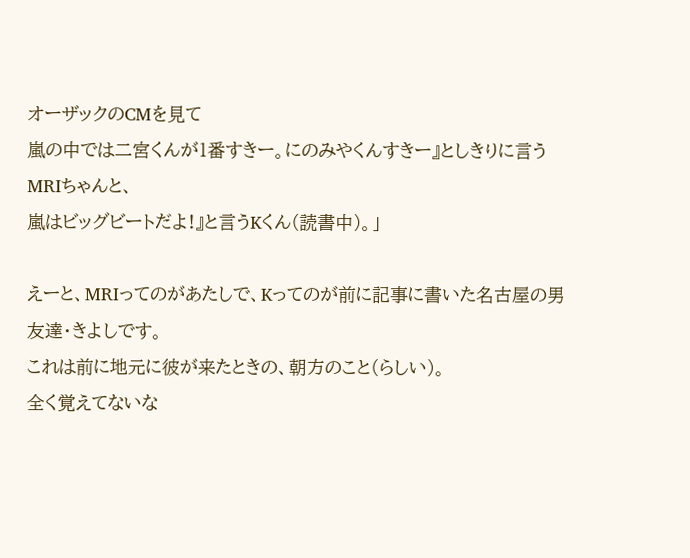オーザックのCMを見て
嵐の中では二宮くんが1番すきー。にのみやくんすきー』としきりに言うMRIちゃんと、
嵐はビッグビートだよ!』と言うKくん(読書中)。」

えーと、MRIってのがあたしで、Kってのが前に記事に書いた名古屋の男友達・きよしです。
これは前に地元に彼が来たときの、朝方のこと(らしい)。
全く覚えてないな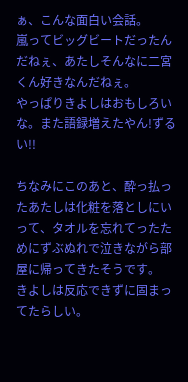ぁ、こんな面白い会話。
嵐ってビッグビートだったんだねぇ、あたしそんなに二宮くん好きなんだねぇ。
やっぱりきよしはおもしろいな。また語録増えたやん!ずるい!!

ちなみにこのあと、酔っ払ったあたしは化粧を落としにいって、タオルを忘れてったためにずぶぬれで泣きながら部屋に帰ってきたそうです。
きよしは反応できずに固まってたらしい。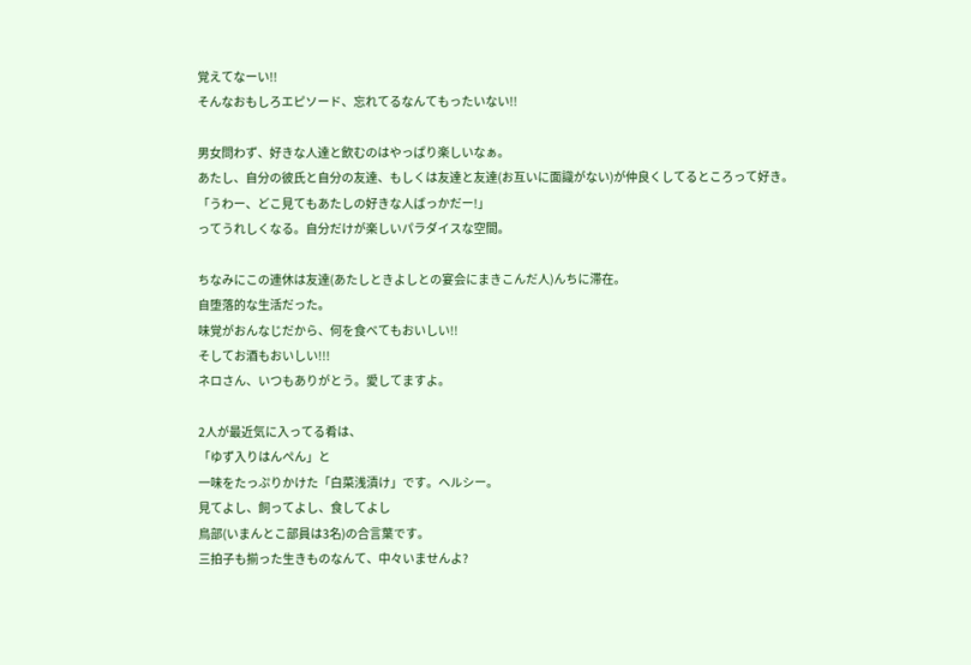覚えてなーい!!
そんなおもしろエピソード、忘れてるなんてもったいない!!

男女問わず、好きな人達と飲むのはやっぱり楽しいなぁ。
あたし、自分の彼氏と自分の友達、もしくは友達と友達(お互いに面識がない)が仲良くしてるところって好き。
「うわー、どこ見てもあたしの好きな人ばっかだー!」
ってうれしくなる。自分だけが楽しいパラダイスな空間。

ちなみにこの連休は友達(あたしときよしとの宴会にまきこんだ人)んちに滞在。
自堕落的な生活だった。
味覚がおんなじだから、何を食べてもおいしい!!
そしてお酒もおいしい!!!
ネロさん、いつもありがとう。愛してますよ。

2人が最近気に入ってる肴は、
「ゆず入りはんぺん」と
一味をたっぷりかけた「白菜浅漬け」です。ヘルシー。
見てよし、飼ってよし、食してよし
鳥部(いまんとこ部員は3名)の合言葉です。
三拍子も揃った生きものなんて、中々いませんよ?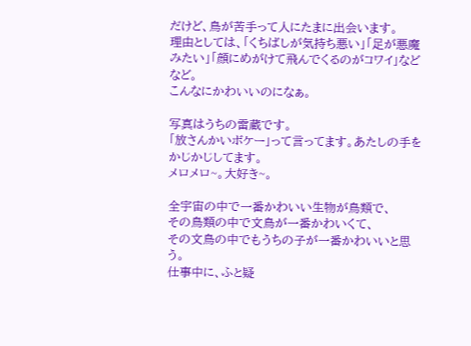だけど、鳥が苦手って人にたまに出会います。
理由としては、「くちばしが気持ち悪い」「足が悪魔みたい」「顔にめがけて飛んでくるのがコワイ」などなど。
こんなにかわいいのになぁ。

写真はうちの雷蔵です。
「放さんかいボケー」って言ってます。あたしの手をかじかじしてます。
メロメロ~。大好き~。

全宇宙の中で一番かわいい生物が鳥類で、
その鳥類の中で文鳥が一番かわいくて、
その文鳥の中でもうちの子が一番かわいいと思う。
仕事中に、ふと疑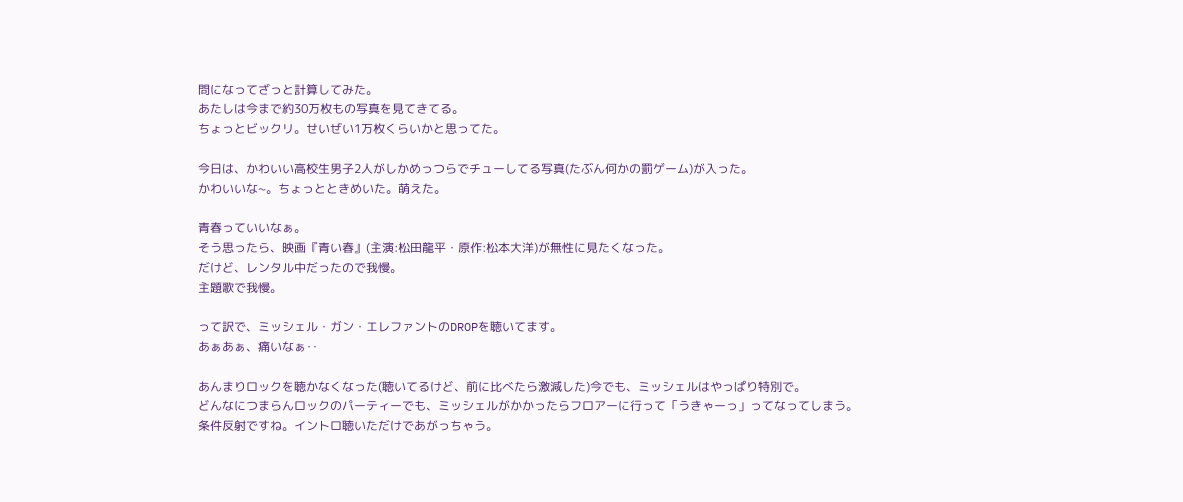問になってざっと計算してみた。
あたしは今まで約30万枚もの写真を見てきてる。
ちょっとビックリ。せいぜい1万枚くらいかと思ってた。

今日は、かわいい高校生男子2人がしかめっつらでチューしてる写真(たぶん何かの罰ゲーム)が入った。
かわいいな~。ちょっとときめいた。萌えた。

青春っていいなぁ。
そう思ったら、映画『青い春』(主演:松田龍平・原作:松本大洋)が無性に見たくなった。
だけど、レンタル中だったので我慢。
主題歌で我慢。

って訳で、ミッシェル・ガン・エレファントのDROPを聴いてます。
あぁあぁ、痛いなぁ‥

あんまりロックを聴かなくなった(聴いてるけど、前に比べたら激減した)今でも、ミッシェルはやっぱり特別で。
どんなにつまらんロックのパーティーでも、ミッシェルがかかったらフロアーに行って「うきゃーっ」ってなってしまう。
条件反射ですね。イントロ聴いただけであがっちゃう。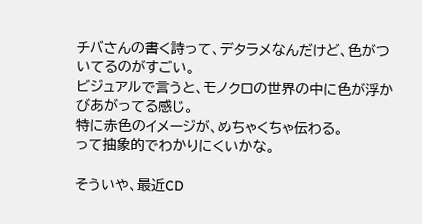チバさんの書く詩って、デタラメなんだけど、色がついてるのがすごい。
ビジュアルで言うと、モノクロの世界の中に色が浮かびあがってる感じ。
特に赤色のイメージが、めちゃくちゃ伝わる。
って抽象的でわかりにくいかな。

そういや、最近CD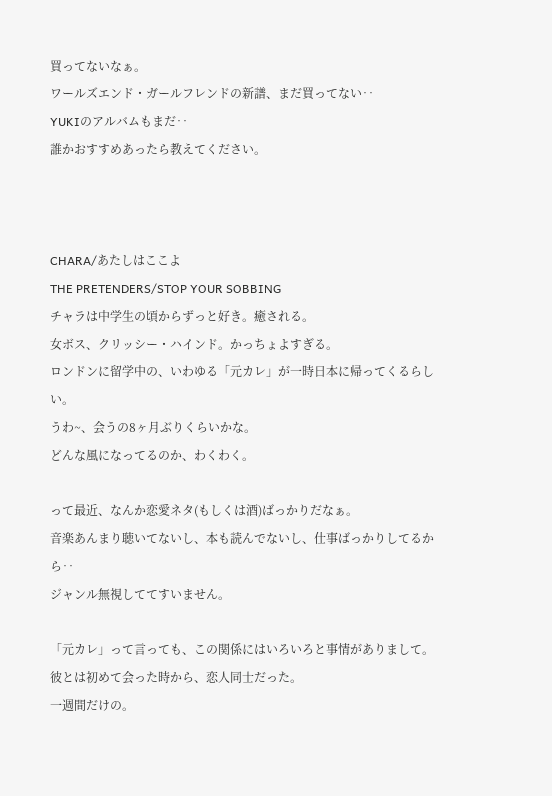買ってないなぁ。
ワールズエンド・ガールフレンドの新譜、まだ買ってない‥
YUKIのアルバムもまだ‥
誰かおすすめあったら教えてください。



CHARA/あたしはここよ
THE PRETENDERS/STOP YOUR SOBBING
チャラは中学生の頃からずっと好き。癒される。
女ボス、クリッシー・ハインド。かっちょよすぎる。
ロンドンに留学中の、いわゆる「元カレ」が一時日本に帰ってくるらしい。
うわ~、会うの8ヶ月ぶりくらいかな。
どんな風になってるのか、わくわく。

って最近、なんか恋愛ネタ(もしくは酒)ばっかりだなぁ。
音楽あんまり聴いてないし、本も読んでないし、仕事ばっかりしてるから‥
ジャンル無視しててすいません。

「元カレ」って言っても、この関係にはいろいろと事情がありまして。
彼とは初めて会った時から、恋人同士だった。
一週間だけの。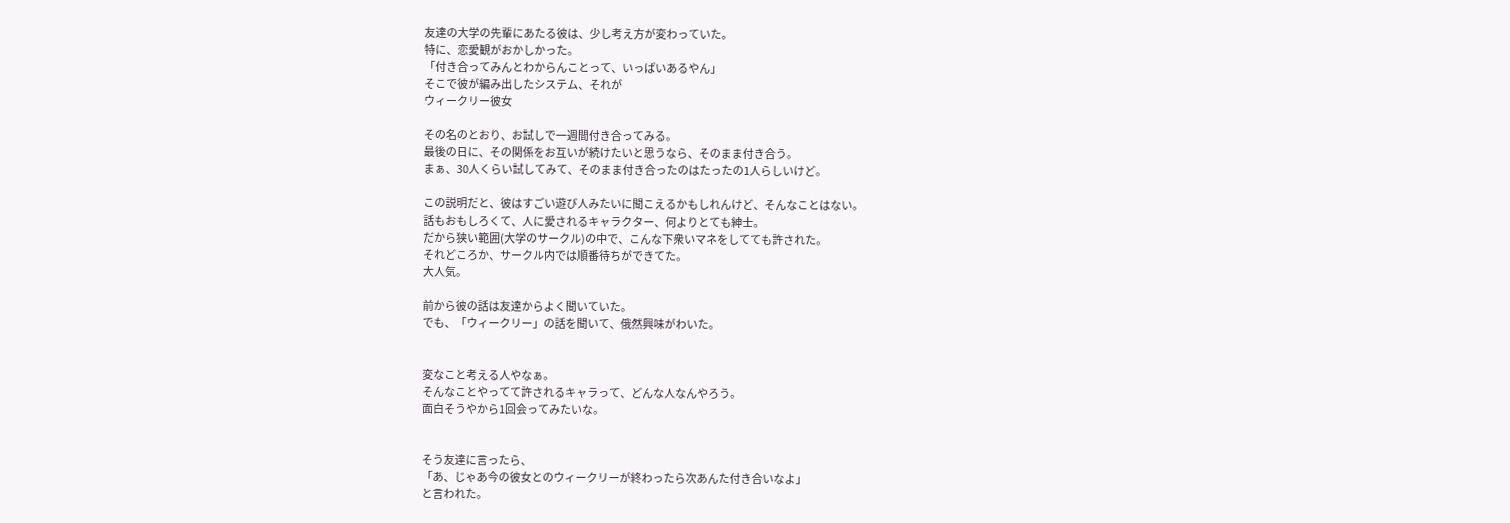友達の大学の先輩にあたる彼は、少し考え方が変わっていた。
特に、恋愛観がおかしかった。
「付き合ってみんとわからんことって、いっぱいあるやん」
そこで彼が編み出したシステム、それが
ウィークリー彼女

その名のとおり、お試しで一週間付き合ってみる。
最後の日に、その関係をお互いが続けたいと思うなら、そのまま付き合う。
まぁ、30人くらい試してみて、そのまま付き合ったのはたったの1人らしいけど。

この説明だと、彼はすごい遊び人みたいに聞こえるかもしれんけど、そんなことはない。
話もおもしろくて、人に愛されるキャラクター、何よりとても紳士。
だから狭い範囲(大学のサークル)の中で、こんな下衆いマネをしてても許された。
それどころか、サークル内では順番待ちができてた。
大人気。

前から彼の話は友達からよく聞いていた。
でも、「ウィークリー」の話を聞いて、俄然興味がわいた。


変なこと考える人やなぁ。
そんなことやってて許されるキャラって、どんな人なんやろう。
面白そうやから1回会ってみたいな。


そう友達に言ったら、
「あ、じゃあ今の彼女とのウィークリーが終わったら次あんた付き合いなよ」
と言われた。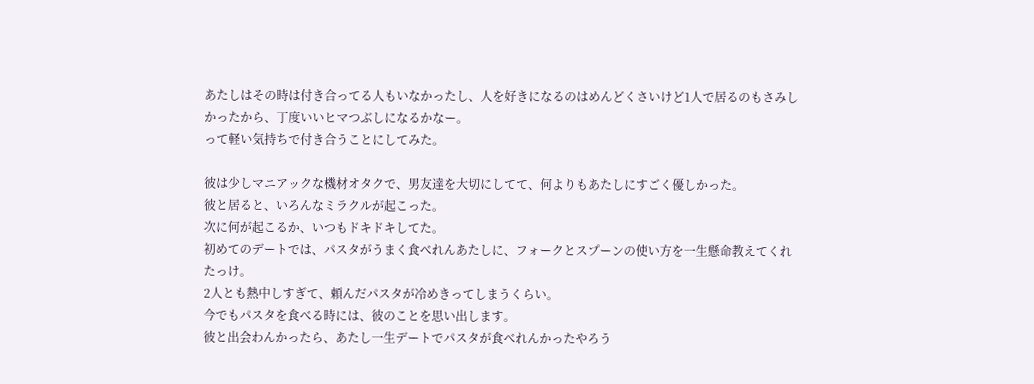あたしはその時は付き合ってる人もいなかったし、人を好きになるのはめんどくさいけど1人で居るのもさみしかったから、丁度いいヒマつぶしになるかなー。
って軽い気持ちで付き合うことにしてみた。

彼は少しマニアックな機材オタクで、男友達を大切にしてて、何よりもあたしにすごく優しかった。
彼と居ると、いろんなミラクルが起こった。
次に何が起こるか、いつもドキドキしてた。
初めてのデートでは、パスタがうまく食べれんあたしに、フォークとスプーンの使い方を一生懸命教えてくれたっけ。
2人とも熱中しすぎて、頼んだパスタが冷めきってしまうくらい。
今でもパスタを食べる時には、彼のことを思い出します。
彼と出会わんかったら、あたし一生デートでパスタが食べれんかったやろう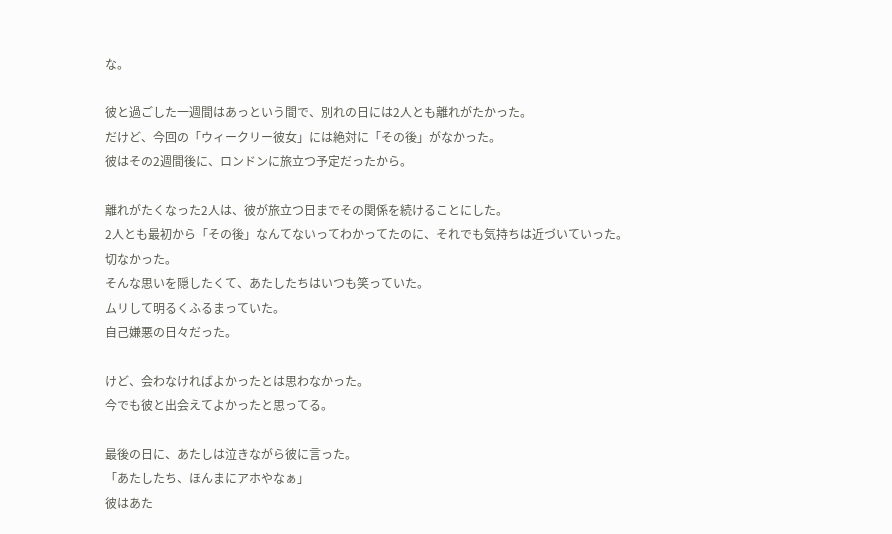な。

彼と過ごした一週間はあっという間で、別れの日には2人とも離れがたかった。
だけど、今回の「ウィークリー彼女」には絶対に「その後」がなかった。
彼はその2週間後に、ロンドンに旅立つ予定だったから。

離れがたくなった2人は、彼が旅立つ日までその関係を続けることにした。
2人とも最初から「その後」なんてないってわかってたのに、それでも気持ちは近づいていった。
切なかった。
そんな思いを隠したくて、あたしたちはいつも笑っていた。
ムリして明るくふるまっていた。
自己嫌悪の日々だった。

けど、会わなければよかったとは思わなかった。
今でも彼と出会えてよかったと思ってる。

最後の日に、あたしは泣きながら彼に言った。
「あたしたち、ほんまにアホやなぁ」
彼はあた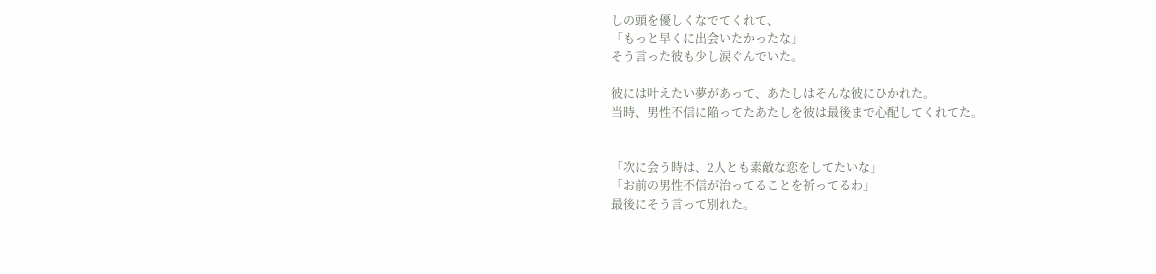しの頭を優しくなでてくれて、
「もっと早くに出会いたかったな」
そう言った彼も少し涙ぐんでいた。

彼には叶えたい夢があって、あたしはそんな彼にひかれた。
当時、男性不信に陥ってたあたしを彼は最後まで心配してくれてた。


「次に会う時は、2人とも素敵な恋をしてたいな」
「お前の男性不信が治ってることを祈ってるわ」
最後にそう言って別れた。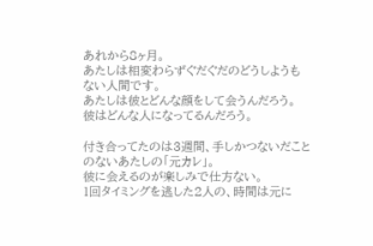あれから8ヶ月。
あたしは相変わらずぐだぐだのどうしようもない人間です。
あたしは彼とどんな顔をして会うんだろう。
彼はどんな人になってるんだろう。

付き合ってたのは3週間、手しかつないだことのないあたしの「元カレ」。
彼に会えるのが楽しみで仕方ない。
1回タイミングを逃した2人の、時間は元に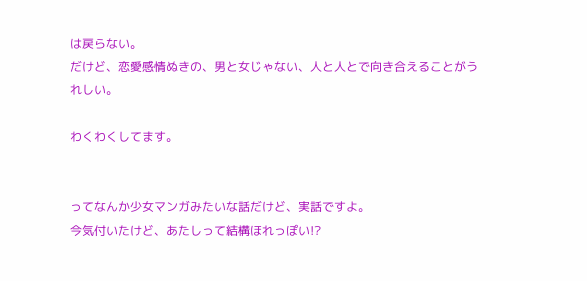は戻らない。
だけど、恋愛感情ぬきの、男と女じゃない、人と人とで向き合えることがうれしい。

わくわくしてます。


ってなんか少女マンガみたいな話だけど、実話ですよ。
今気付いたけど、あたしって結構ほれっぽい!?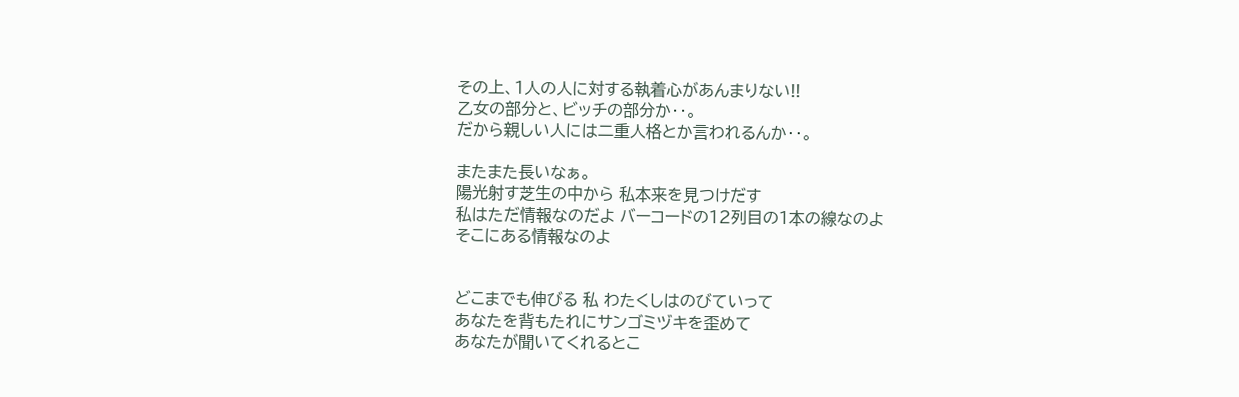その上、1人の人に対する執着心があんまりない!!
乙女の部分と、ビッチの部分か‥。
だから親しい人には二重人格とか言われるんか‥。

またまた長いなぁ。
陽光射す芝生の中から 私本来を見つけだす
私はただ情報なのだよ バーコードの12列目の1本の線なのよ
そこにある情報なのよ


どこまでも伸びる 私 わたくしはのびていって
あなたを背もたれにサンゴミヅキを歪めて
あなたが聞いてくれるとこ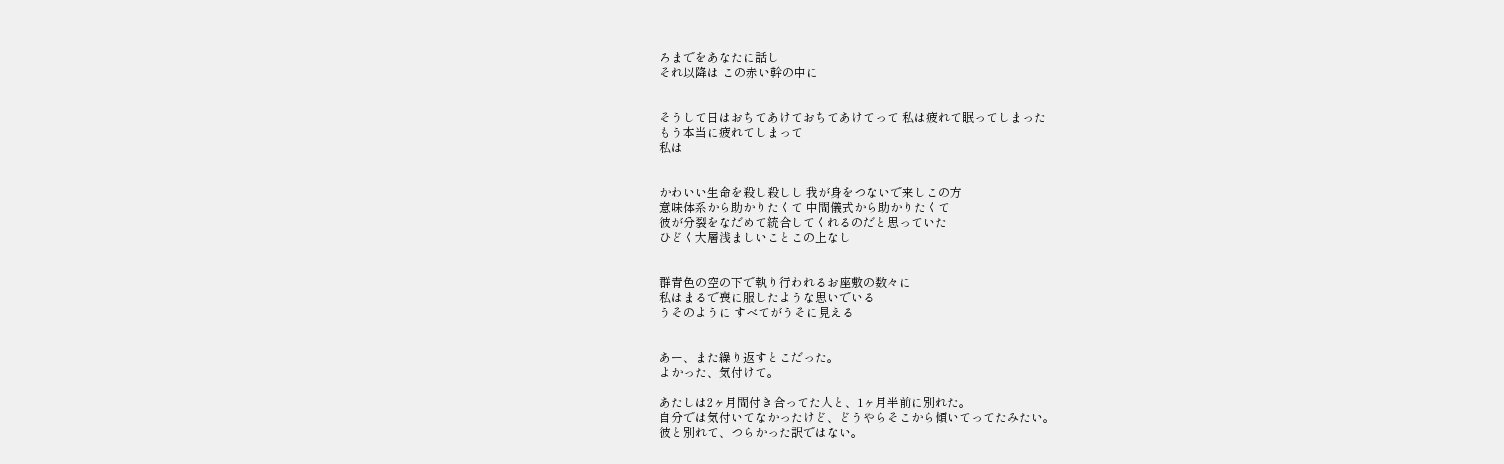ろまでをあなたに話し
それ以降は この赤い幹の中に


そうして日はおちてあけておちてあけてって 私は疲れて眠ってしまった
もう本当に疲れてしまって
私は


かわいい生命を殺し殺しし 我が身をつないで来しこの方
意味体系から助かりたくて 中間儀式から助かりたくて
彼が分裂をなだめて統合してくれるのだと思っていた
ひどく大層浅ましいことこの上なし


群青色の空の下で執り行われるお座敷の数々に
私はまるで喪に服したような思いでいる
うそのように すべてがうそに見える


あー、また繰り返すとこだった。
よかった、気付けて。

あたしは2ヶ月間付き合ってた人と、1ヶ月半前に別れた。
自分では気付いてなかったけど、どうやらそこから傾いてってたみたい。
彼と別れて、つらかった訳ではない。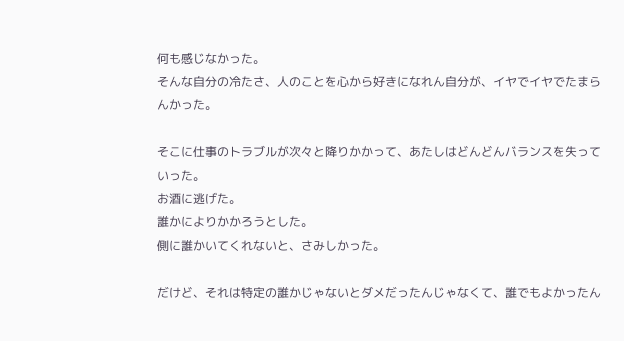何も感じなかった。
そんな自分の冷たさ、人のことを心から好きになれん自分が、イヤでイヤでたまらんかった。

そこに仕事のトラブルが次々と降りかかって、あたしはどんどんバランスを失っていった。
お酒に逃げた。
誰かによりかかろうとした。
側に誰かいてくれないと、さみしかった。

だけど、それは特定の誰かじゃないとダメだったんじゃなくて、誰でもよかったん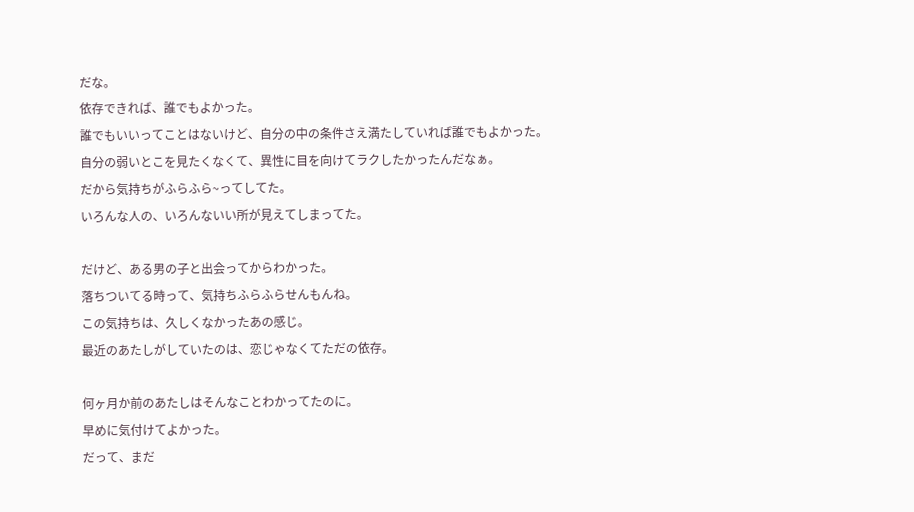だな。
依存できれば、誰でもよかった。
誰でもいいってことはないけど、自分の中の条件さえ満たしていれば誰でもよかった。
自分の弱いとこを見たくなくて、異性に目を向けてラクしたかったんだなぁ。
だから気持ちがふらふら~ってしてた。
いろんな人の、いろんないい所が見えてしまってた。

だけど、ある男の子と出会ってからわかった。
落ちついてる時って、気持ちふらふらせんもんね。
この気持ちは、久しくなかったあの感じ。
最近のあたしがしていたのは、恋じゃなくてただの依存。

何ヶ月か前のあたしはそんなことわかってたのに。
早めに気付けてよかった。
だって、まだ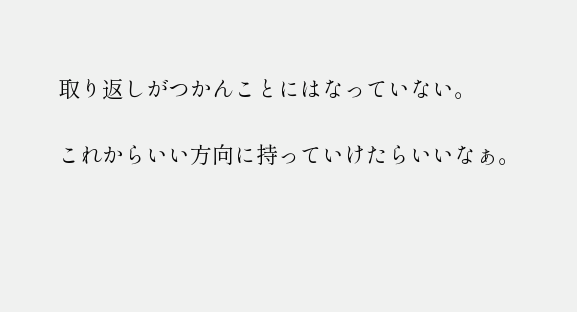取り返しがつかんことにはなっていない。

これからいい方向に持っていけたらいいなぁ。